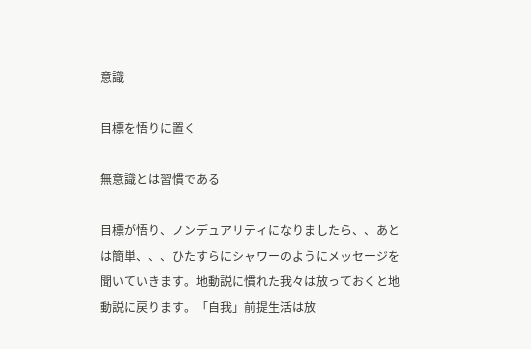意識

目標を悟りに置く

無意識とは習慣である

目標が悟り、ノンデュアリティになりましたら、、あとは簡単、、、ひたすらにシャワーのようにメッセージを聞いていきます。地動説に慣れた我々は放っておくと地動説に戻ります。「自我」前提生活は放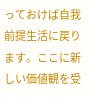っておけば自我前提生活に戻ります。ここに新しい価値観を受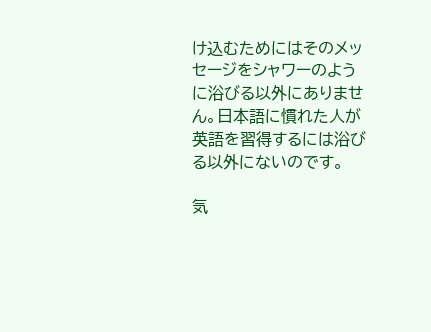け込むためにはそのメッセージをシャワーのように浴びる以外にありません。日本語に慣れた人が英語を習得するには浴びる以外にないのです。

気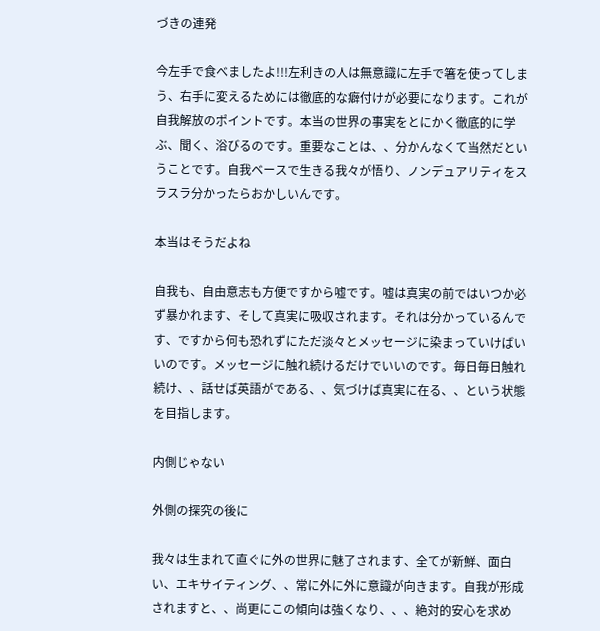づきの連発

今左手で食べましたよ!!!左利きの人は無意識に左手で箸を使ってしまう、右手に変えるためには徹底的な癖付けが必要になります。これが自我解放のポイントです。本当の世界の事実をとにかく徹底的に学ぶ、聞く、浴びるのです。重要なことは、、分かんなくて当然だということです。自我ベースで生きる我々が悟り、ノンデュアリティをスラスラ分かったらおかしいんです。

本当はそうだよね

自我も、自由意志も方便ですから嘘です。嘘は真実の前ではいつか必ず暴かれます、そして真実に吸収されます。それは分かっているんです、ですから何も恐れずにただ淡々とメッセージに染まっていけばいいのです。メッセージに触れ続けるだけでいいのです。毎日毎日触れ続け、、話せば英語がである、、気づけば真実に在る、、という状態を目指します。

内側じゃない

外側の探究の後に

我々は生まれて直ぐに外の世界に魅了されます、全てが新鮮、面白い、エキサイティング、、常に外に外に意識が向きます。自我が形成されますと、、尚更にこの傾向は強くなり、、、絶対的安心を求め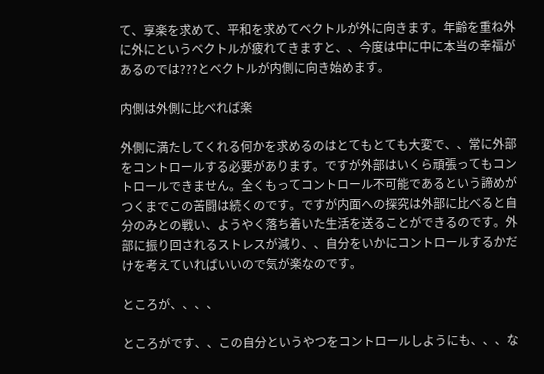て、享楽を求めて、平和を求めてベクトルが外に向きます。年齢を重ね外に外にというベクトルが疲れてきますと、、今度は中に中に本当の幸福があるのでは???とベクトルが内側に向き始めます。

内側は外側に比べれば楽

外側に満たしてくれる何かを求めるのはとてもとても大変で、、常に外部をコントロールする必要があります。ですが外部はいくら頑張ってもコントロールできません。全くもってコントロール不可能であるという諦めがつくまでこの苦闘は続くのです。ですが内面への探究は外部に比べると自分のみとの戦い、ようやく落ち着いた生活を送ることができるのです。外部に振り回されるストレスが減り、、自分をいかにコントロールするかだけを考えていればいいので気が楽なのです。

ところが、、、、

ところがです、、この自分というやつをコントロールしようにも、、、な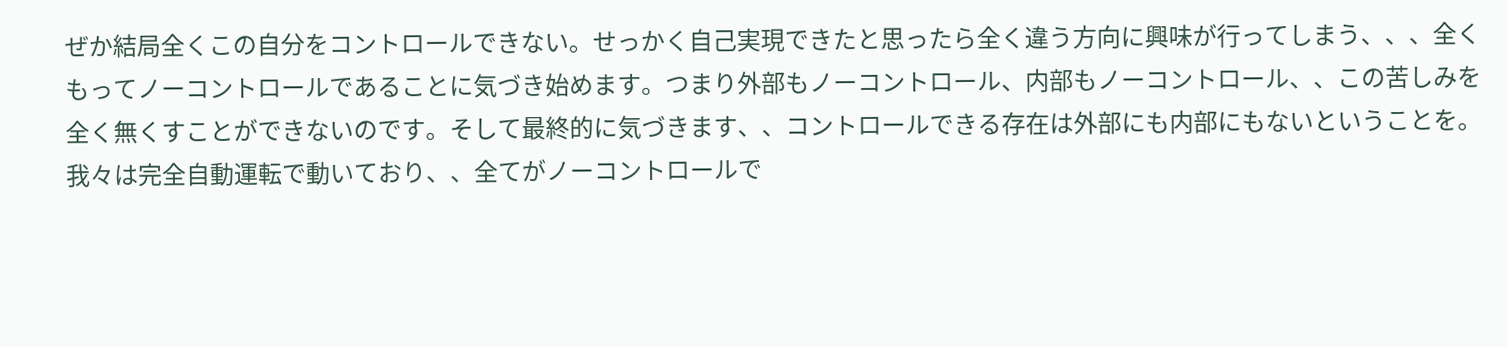ぜか結局全くこの自分をコントロールできない。せっかく自己実現できたと思ったら全く違う方向に興味が行ってしまう、、、全くもってノーコントロールであることに気づき始めます。つまり外部もノーコントロール、内部もノーコントロール、、この苦しみを全く無くすことができないのです。そして最終的に気づきます、、コントロールできる存在は外部にも内部にもないということを。我々は完全自動運転で動いており、、全てがノーコントロールで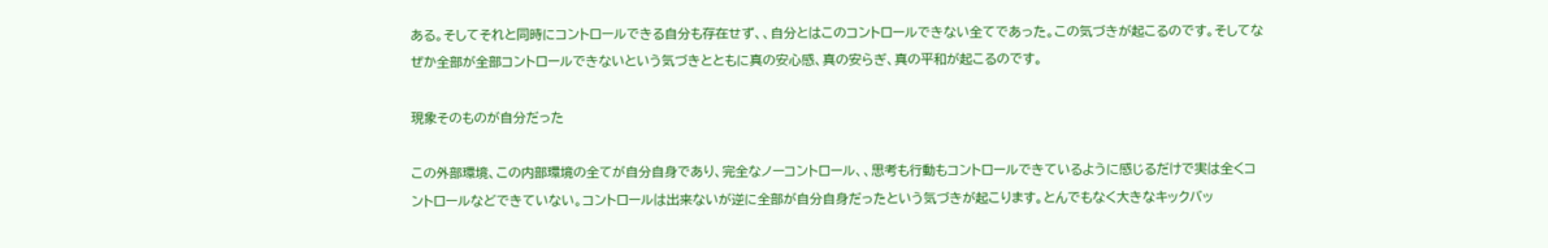ある。そしてそれと同時にコントロールできる自分も存在せず、、自分とはこのコントロールできない全てであった。この気づきが起こるのです。そしてなぜか全部が全部コントロールできないという気づきとともに真の安心感、真の安らぎ、真の平和が起こるのです。

現象そのものが自分だった

この外部環境、この内部環境の全てが自分自身であり、完全なノーコントロール、、思考も行動もコントロールできているように感じるだけで実は全くコントロールなどできていない。コントロールは出来ないが逆に全部が自分自身だったという気づきが起こります。とんでもなく大きなキックバッ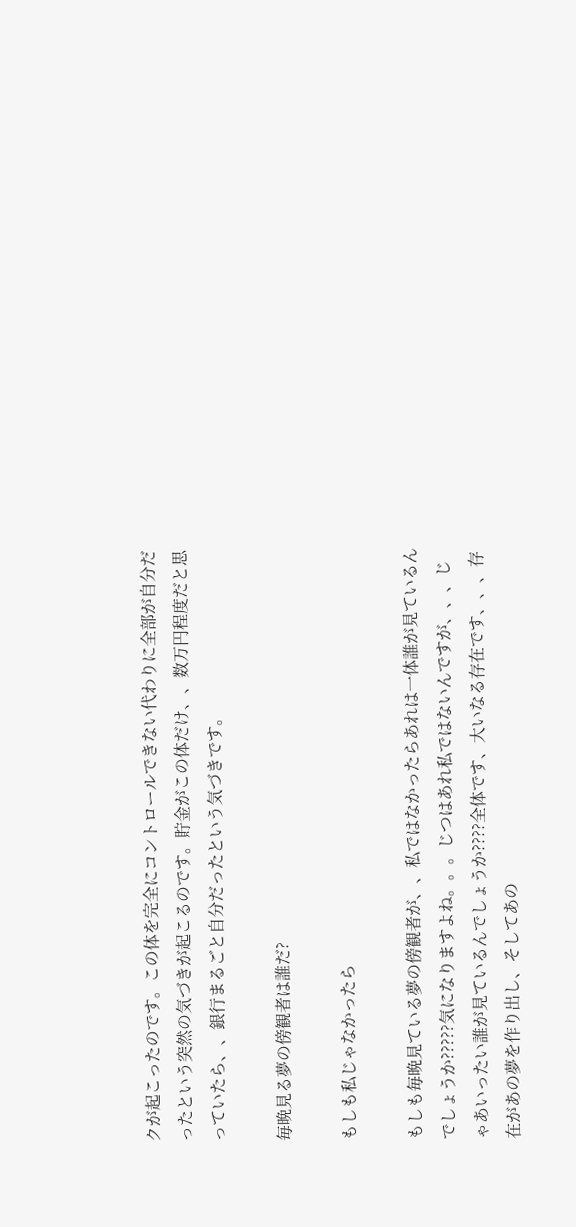クが起こったのです。この体を完全にコントロールできない代わりに全部が自分だったという突然の気づきが起こるのです。貯金がこの体だけ、、数万円程度だと思っていたら、、銀行まるごと自分だったという気づきです。

毎晩見る夢の傍観者は誰だ?

もしも私じゃなかったら

もしも毎晩見ている夢の傍観者が、、私ではなかったらあれは一体誰が見ているんでしょうか?????気になりますよね。。。じつはあれ私ではないんですが、、、じゃあいったい誰が見ているんでしょうか????全体です、大いなる存在です、、、存在があの夢を作り出し、そしてあの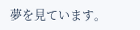夢を見ています。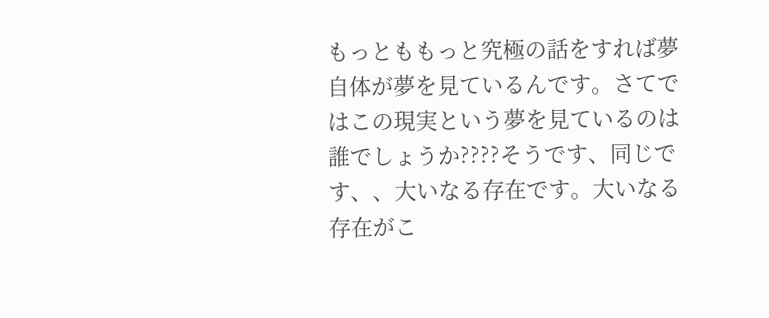もっとももっと究極の話をすれば夢自体が夢を見ているんです。さてではこの現実という夢を見ているのは誰でしょうか????そうです、同じです、、大いなる存在です。大いなる存在がこ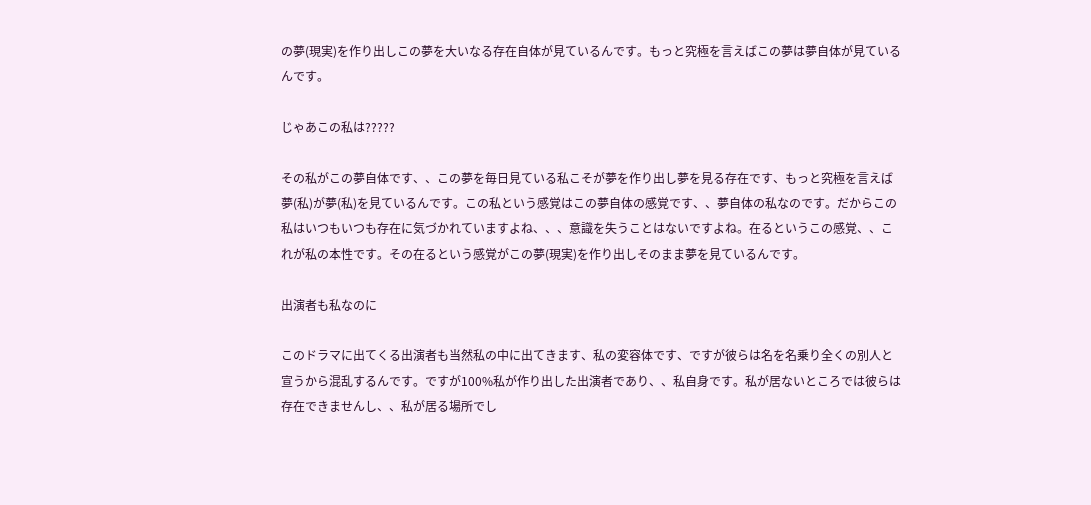の夢(現実)を作り出しこの夢を大いなる存在自体が見ているんです。もっと究極を言えばこの夢は夢自体が見ているんです。

じゃあこの私は?????

その私がこの夢自体です、、この夢を毎日見ている私こそが夢を作り出し夢を見る存在です、もっと究極を言えば夢(私)が夢(私)を見ているんです。この私という感覚はこの夢自体の感覚です、、夢自体の私なのです。だからこの私はいつもいつも存在に気づかれていますよね、、、意識を失うことはないですよね。在るというこの感覚、、これが私の本性です。その在るという感覚がこの夢(現実)を作り出しそのまま夢を見ているんです。

出演者も私なのに

このドラマに出てくる出演者も当然私の中に出てきます、私の変容体です、ですが彼らは名を名乗り全くの別人と宣うから混乱するんです。ですが100%私が作り出した出演者であり、、私自身です。私が居ないところでは彼らは存在できませんし、、私が居る場所でし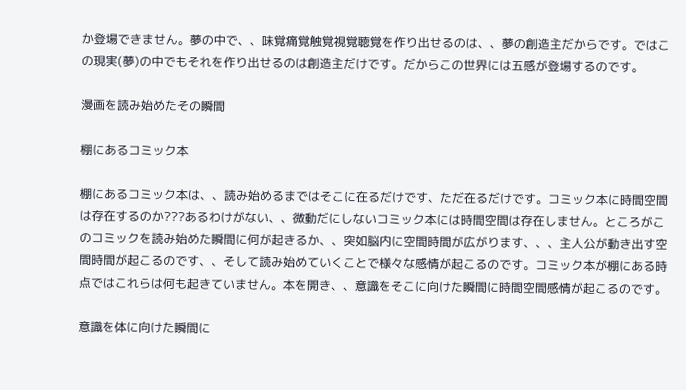か登場できません。夢の中で、、味覚痛覚触覚視覚聴覚を作り出せるのは、、夢の創造主だからです。ではこの現実(夢)の中でもそれを作り出せるのは創造主だけです。だからこの世界には五感が登場するのです。

漫画を読み始めたその瞬間

棚にあるコミック本

棚にあるコミック本は、、読み始めるまではそこに在るだけです、ただ在るだけです。コミック本に時間空間は存在するのか???あるわけがない、、微動だにしないコミック本には時間空間は存在しません。ところがこのコミックを読み始めた瞬間に何が起きるか、、突如脳内に空間時間が広がります、、、主人公が動き出す空間時間が起こるのです、、そして読み始めていくことで様々な感情が起こるのです。コミック本が棚にある時点ではこれらは何も起きていません。本を開き、、意識をそこに向けた瞬間に時間空間感情が起こるのです。

意識を体に向けた瞬間に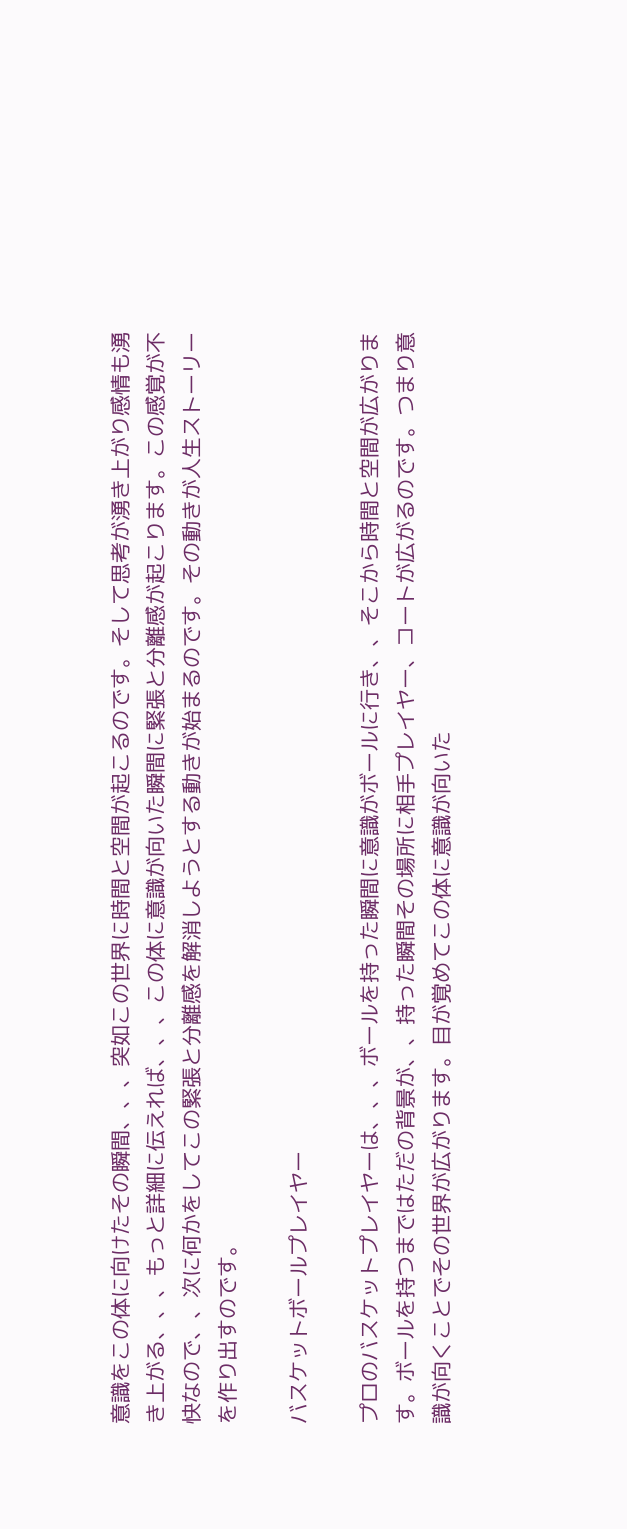意識をこの体に向けたその瞬間、、、突如この世界に時間と空間が起こるのです。そして思考が湧き上がり感情も湧き上がる、、、もっと詳細に伝えれば、、、この体に意識が向いた瞬間に緊張と分離感が起こります。この感覚が不快なので、、次に何かをしてこの緊張と分離感を解消しようとする動きが始まるのです。その動きが人生ストーリーを作り出すのです。

バスケットボールプレイヤー

プロのバスケットプレイヤーは、、、ボールを持った瞬間に意識がボールに行き、、そこから時間と空間が広がります。ボールを持つまではただの背景が、、持った瞬間その場所に相手プレイヤー、コートが広がるのです。つまり意識が向くことでその世界が広がります。目が覚めてこの体に意識が向いた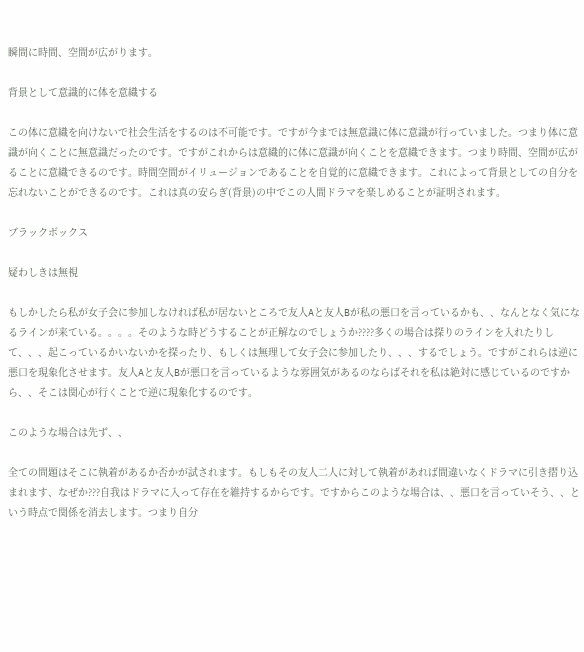瞬間に時間、空間が広がります。

背景として意識的に体を意織する

この体に意織を向けないで社会生活をするのは不可能です。ですが今までは無意識に体に意識が行っていました。つまり体に意識が向くことに無意識だったのです。ですがこれからは意織的に体に意識が向くことを意織できます。つまり時間、空間が広がることに意織できるのです。時間空間がイリュージョンであることを自覚的に意織できます。これによって背景としての自分を忘れないことができるのです。これは真の安らぎ(背景)の中でこの人間ドラマを楽しめることが証明されます。

ブラックボックス

疑わしきは無視

もしかしたら私が女子会に参加しなければ私が居ないところで友人Aと友人Bが私の悪口を言っているかも、、なんとなく気になるラインが来ている。。。。そのような時どうすることが正解なのでしょうか????多くの場合は探りのラインを入れたりして、、、起こっているかいないかを探ったり、もしくは無理して女子会に参加したり、、、するでしょう。ですがこれらは逆に悪口を現象化させます。友人Aと友人Bが悪口を言っているような雰囲気があるのならばそれを私は絶対に感じているのですから、、そこは関心が行くことで逆に現象化するのです。

このような場合は先ず、、

全ての問題はそこに執着があるか否かが試されます。もしもその友人二人に対して執着があれば間違いなくドラマに引き摺り込まれます、なぜか???自我はドラマに入って存在を維持するからです。ですからこのような場合は、、悪口を言っていそう、、という時点で関係を消去します。つまり自分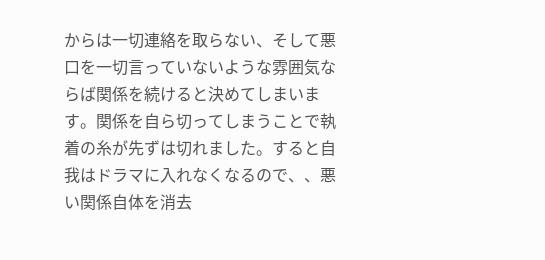からは一切連絡を取らない、そして悪口を一切言っていないような雰囲気ならば関係を続けると決めてしまいます。関係を自ら切ってしまうことで執着の糸が先ずは切れました。すると自我はドラマに入れなくなるので、、悪い関係自体を消去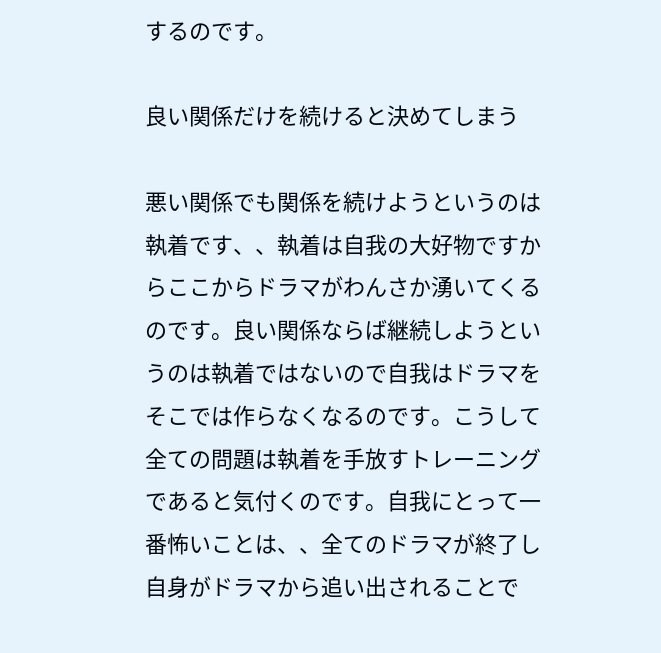するのです。

良い関係だけを続けると決めてしまう

悪い関係でも関係を続けようというのは執着です、、執着は自我の大好物ですからここからドラマがわんさか湧いてくるのです。良い関係ならば継続しようというのは執着ではないので自我はドラマをそこでは作らなくなるのです。こうして全ての問題は執着を手放すトレーニングであると気付くのです。自我にとって一番怖いことは、、全てのドラマが終了し自身がドラマから追い出されることで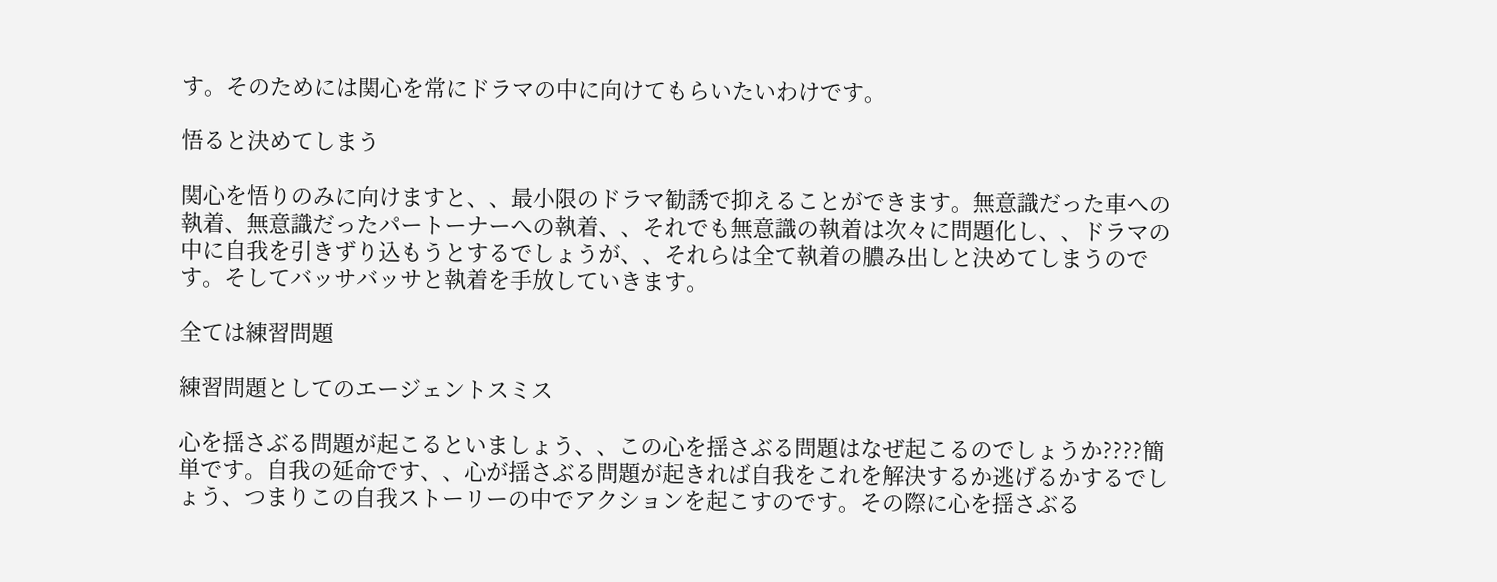す。そのためには関心を常にドラマの中に向けてもらいたいわけです。

悟ると決めてしまう

関心を悟りのみに向けますと、、最小限のドラマ勧誘で抑えることができます。無意識だった車への執着、無意識だったパートーナーへの執着、、それでも無意識の執着は次々に問題化し、、ドラマの中に自我を引きずり込もうとするでしょうが、、それらは全て執着の膿み出しと決めてしまうのです。そしてバッサバッサと執着を手放していきます。

全ては練習問題

練習問題としてのエージェントスミス

心を揺さぶる問題が起こるといましょう、、この心を揺さぶる問題はなぜ起こるのでしょうか????簡単です。自我の延命です、、心が揺さぶる問題が起きれば自我をこれを解決するか逃げるかするでしょう、つまりこの自我ストーリーの中でアクションを起こすのです。その際に心を揺さぶる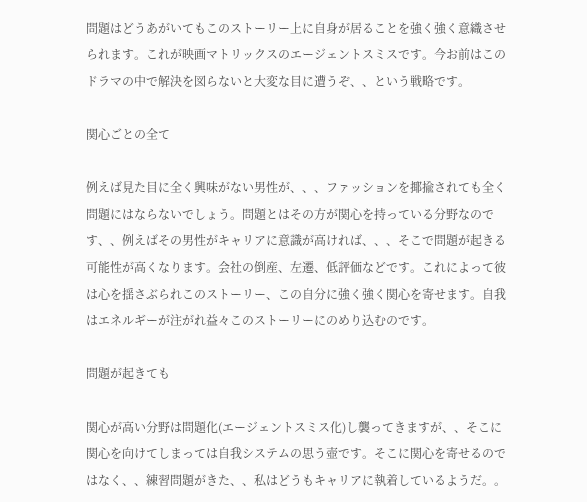問題はどうあがいてもこのストーリー上に自身が居ることを強く強く意織させられます。これが映画マトリックスのエージェントスミスです。今お前はこのドラマの中で解決を図らないと大変な目に遭うぞ、、という戦略です。

関心ごとの全て

例えば見た目に全く興味がない男性が、、、ファッションを揶揄されても全く問題にはならないでしょう。問題とはその方が関心を持っている分野なのです、、例えばその男性がキャリアに意識が高ければ、、、そこで問題が起きる可能性が高くなります。会社の倒産、左遷、低評価などです。これによって彼は心を揺さぶられこのストーリー、この自分に強く強く関心を寄せます。自我はエネルギーが注がれ益々このストーリーにのめり込むのです。

問題が起きても

関心が高い分野は問題化(エージェントスミス化)し襲ってきますが、、そこに関心を向けてしまっては自我システムの思う壺です。そこに関心を寄せるのではなく、、練習問題がきた、、私はどうもキャリアに執着しているようだ。。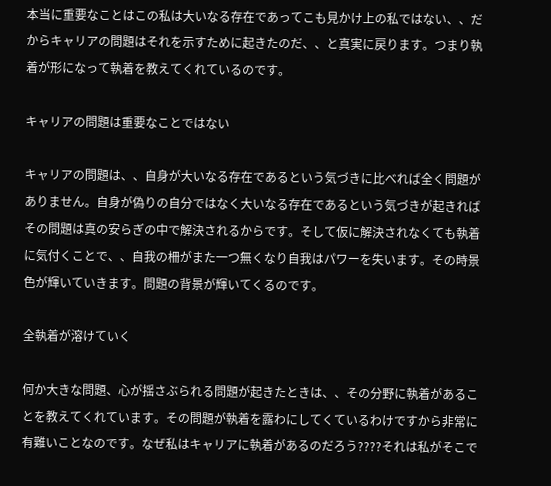本当に重要なことはこの私は大いなる存在であってこも見かけ上の私ではない、、だからキャリアの問題はそれを示すために起きたのだ、、と真実に戻ります。つまり執着が形になって執着を教えてくれているのです。

キャリアの問題は重要なことではない

キャリアの問題は、、自身が大いなる存在であるという気づきに比べれば全く問題がありません。自身が偽りの自分ではなく大いなる存在であるという気づきが起きればその問題は真の安らぎの中で解決されるからです。そして仮に解決されなくても執着に気付くことで、、自我の柵がまた一つ無くなり自我はパワーを失います。その時景色が輝いていきます。問題の背景が輝いてくるのです。

全執着が溶けていく

何か大きな問題、心が揺さぶられる問題が起きたときは、、その分野に執着があることを教えてくれています。その問題が執着を露わにしてくているわけですから非常に有難いことなのです。なぜ私はキャリアに執着があるのだろう????それは私がそこで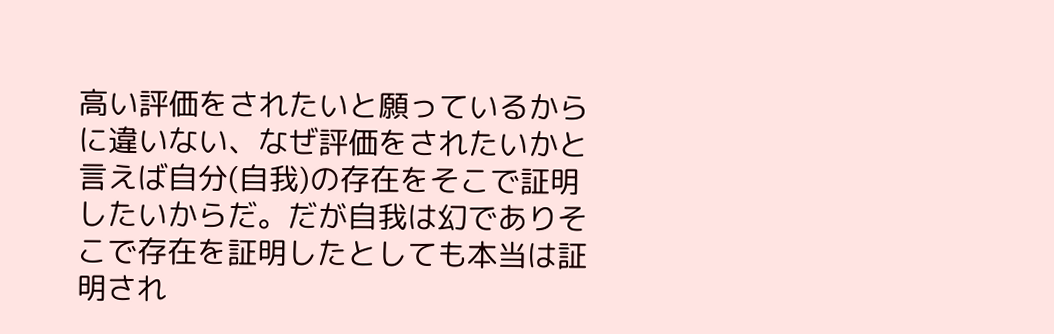高い評価をされたいと願っているからに違いない、なぜ評価をされたいかと言えば自分(自我)の存在をそこで証明したいからだ。だが自我は幻でありそこで存在を証明したとしても本当は証明され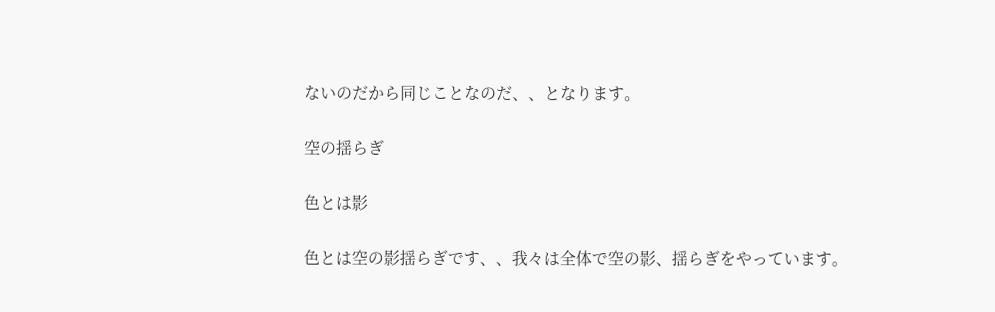ないのだから同じことなのだ、、となります。

空の揺らぎ

色とは影

色とは空の影揺らぎです、、我々は全体で空の影、揺らぎをやっています。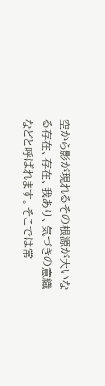空から影が現れるその根源が大いなる存在、存在、我あり、気づきの意織などと呼ばれます。そこでは常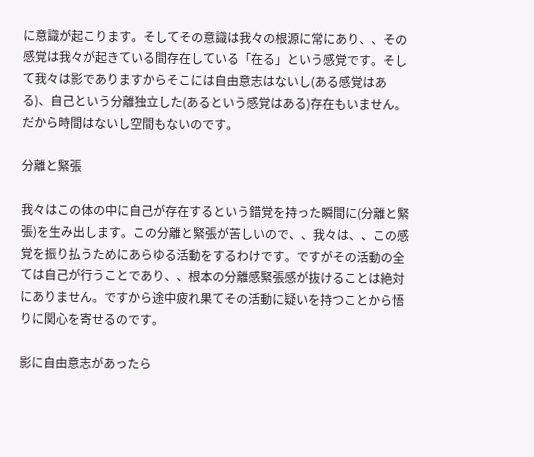に意識が起こります。そしてその意識は我々の根源に常にあり、、その感覚は我々が起きている間存在している「在る」という感覚です。そして我々は影でありますからそこには自由意志はないし(ある感覚はある)、自己という分離独立した(あるという感覚はある)存在もいません。だから時間はないし空間もないのです。

分離と緊張

我々はこの体の中に自己が存在するという錯覚を持った瞬間に(分離と緊張)を生み出します。この分離と緊張が苦しいので、、我々は、、この感覚を振り払うためにあらゆる活動をするわけです。ですがその活動の全ては自己が行うことであり、、根本の分離感緊張感が抜けることは絶対にありません。ですから途中疲れ果てその活動に疑いを持つことから悟りに関心を寄せるのです。

影に自由意志があったら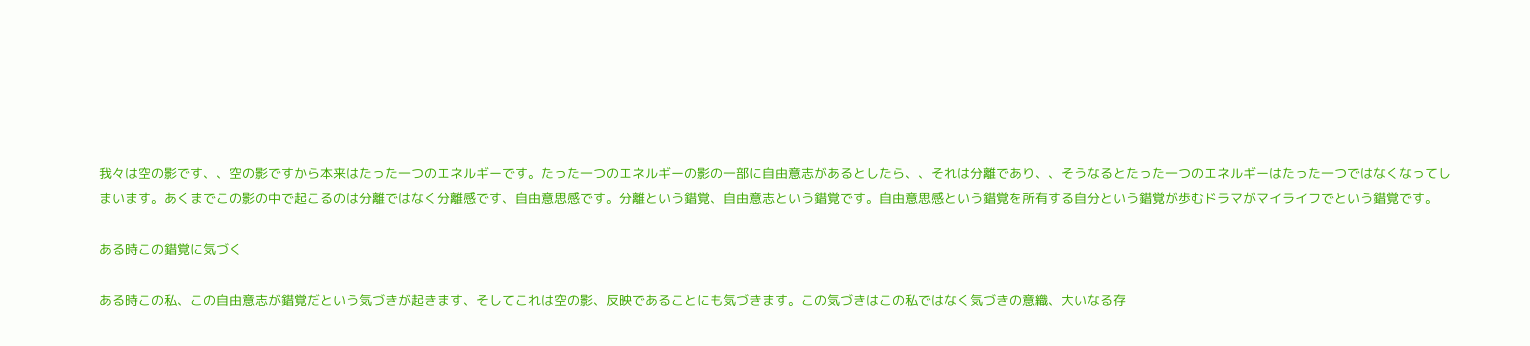我々は空の影です、、空の影ですから本来はたった一つのエネルギーです。たった一つのエネルギーの影の一部に自由意志があるとしたら、、それは分離であり、、そうなるとたった一つのエネルギーはたった一つではなくなってしまいます。あくまでこの影の中で起こるのは分離ではなく分離感です、自由意思感です。分離という錯覚、自由意志という錯覚です。自由意思感という錯覚を所有する自分という錯覚が歩むドラマがマイライフでという錯覚です。

ある時この錯覚に気づく

ある時この私、この自由意志が錯覚だという気づきが起きます、そしてこれは空の影、反映であることにも気づきます。この気づきはこの私ではなく気づきの意織、大いなる存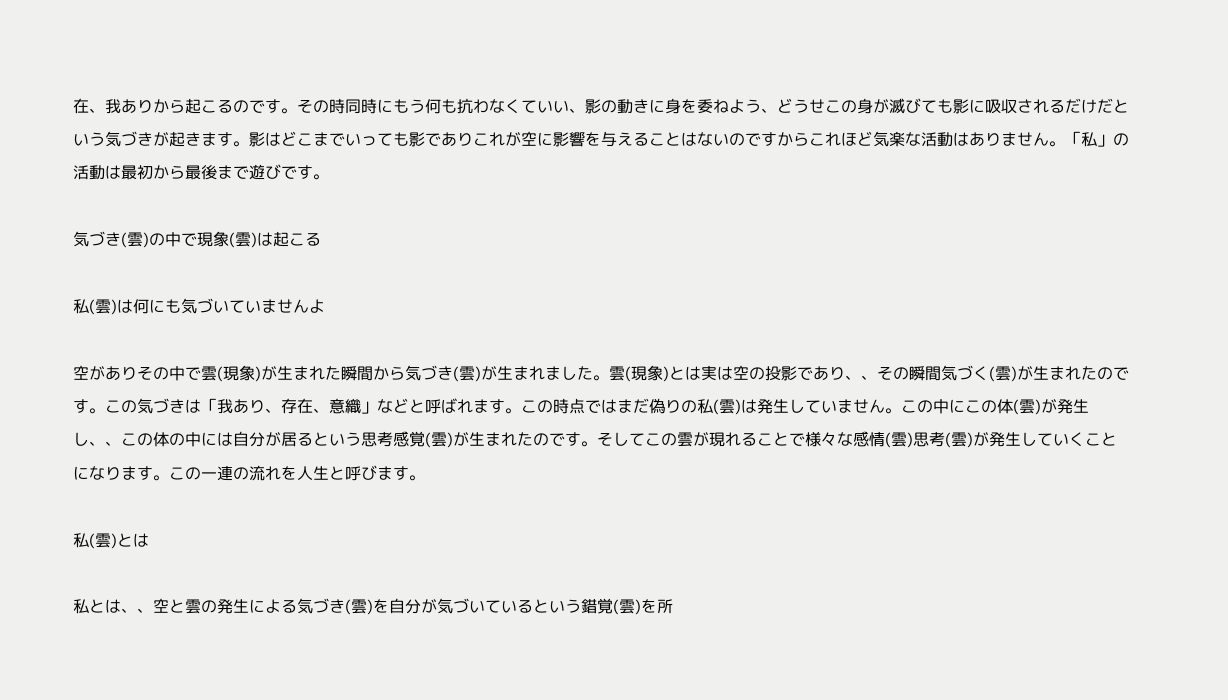在、我ありから起こるのです。その時同時にもう何も抗わなくていい、影の動きに身を委ねよう、どうせこの身が滅びても影に吸収されるだけだという気づきが起きます。影はどこまでいっても影でありこれが空に影響を与えることはないのですからこれほど気楽な活動はありません。「私」の活動は最初から最後まで遊びです。

気づき(雲)の中で現象(雲)は起こる

私(雲)は何にも気づいていませんよ

空がありその中で雲(現象)が生まれた瞬間から気づき(雲)が生まれました。雲(現象)とは実は空の投影であり、、その瞬間気づく(雲)が生まれたのです。この気づきは「我あり、存在、意織」などと呼ばれます。この時点ではまだ偽りの私(雲)は発生していません。この中にこの体(雲)が発生し、、この体の中には自分が居るという思考感覚(雲)が生まれたのです。そしてこの雲が現れることで様々な感情(雲)思考(雲)が発生していくことになります。この一連の流れを人生と呼びます。

私(雲)とは

私とは、、空と雲の発生による気づき(雲)を自分が気づいているという錯覚(雲)を所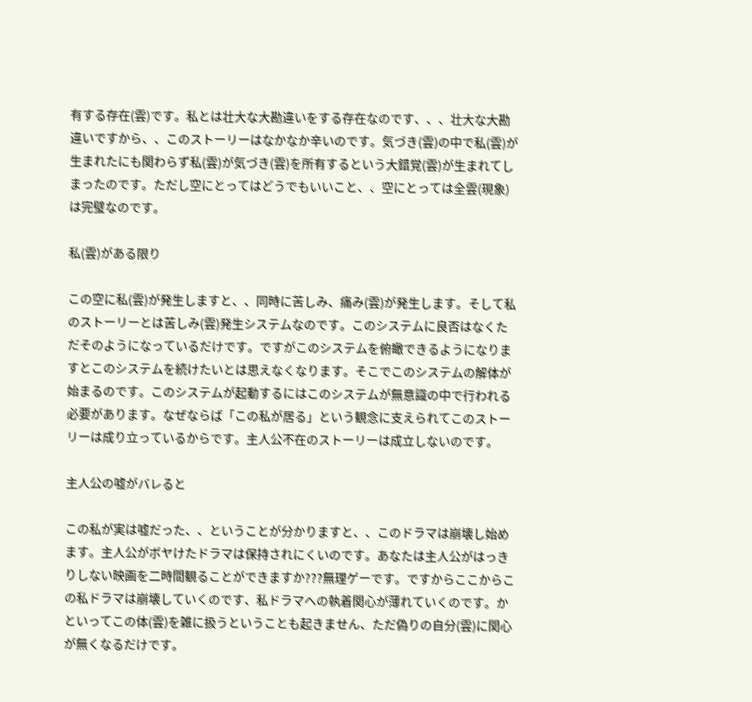有する存在(雲)です。私とは壮大な大勘違いをする存在なのです、、、壮大な大勘違いですから、、このストーリーはなかなか辛いのです。気づき(雲)の中で私(雲)が生まれたにも関わらず私(雲)が気づき(雲)を所有するという大錯覚(雲)が生まれてしまったのです。ただし空にとってはどうでもいいこと、、空にとっては全雲(現象)は完璧なのです。

私(雲)がある限り

この空に私(雲)が発生しますと、、同時に苦しみ、痛み(雲)が発生します。そして私のストーリーとは苦しみ(雲)発生システムなのです。このシステムに良否はなくただそのようになっているだけです。ですがこのシステムを俯瞰できるようになりますとこのシステムを続けたいとは思えなくなります。そこでこのシステムの解体が始まるのです。このシステムが起動するにはこのシステムが無意識の中で行われる必要があります。なぜならば「この私が居る」という観念に支えられてこのストーリーは成り立っているからです。主人公不在のストーリーは成立しないのです。

主人公の嘘がバレると

この私が実は嘘だった、、ということが分かりますと、、このドラマは崩壊し始めます。主人公がボヤけたドラマは保持されにくいのです。あなたは主人公がはっきりしない映画を二時間観ることができますか???無理ゲーです。ですからここからこの私ドラマは崩壊していくのです、私ドラマへの執着関心が薄れていくのです。かといってこの体(雲)を雑に扱うということも起きません、ただ偽りの自分(雲)に関心が無くなるだけです。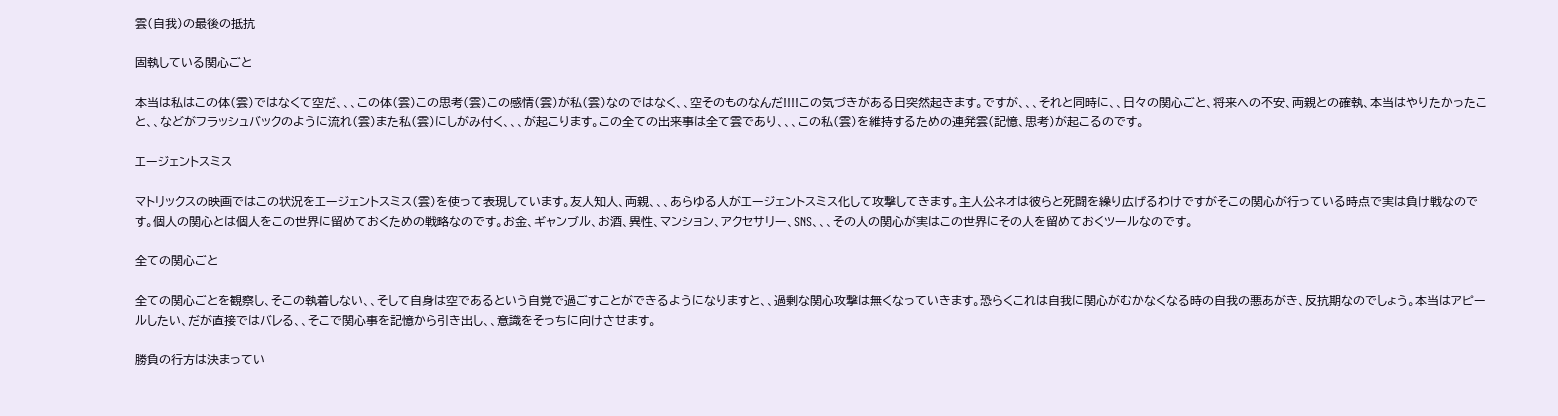雲(自我)の最後の抵抗

固執している関心ごと

本当は私はこの体(雲)ではなくて空だ、、、この体(雲)この思考(雲)この感情(雲)が私(雲)なのではなく、、空そのものなんだ!!!!この気づきがある日突然起きます。ですが、、、それと同時に、、日々の関心ごと、将来への不安、両親との確執、本当はやりたかったこと、、などがフラッシュバックのように流れ(雲)また私(雲)にしがみ付く、、、が起こります。この全ての出来事は全て雲であり、、、この私(雲)を維持するための連発雲(記憶、思考)が起こるのです。

エージェントスミス

マトリックスの映画ではこの状況をエージェントスミス(雲)を使って表現しています。友人知人、両親、、、あらゆる人がエージェントスミス化して攻撃してきます。主人公ネオは彼らと死闘を繰り広げるわけですがそこの関心が行っている時点で実は負け戦なのです。個人の関心とは個人をこの世界に留めておくための戦略なのです。お金、ギャンブル、お酒、異性、マンション、アクセサリー、SNS、、、その人の関心が実はこの世界にその人を留めておくツールなのです。

全ての関心ごと

全ての関心ごとを観察し、そこの執着しない、、そして自身は空であるという自覚で過ごすことができるようになりますと、、過剰な関心攻撃は無くなっていきます。恐らくこれは自我に関心がむかなくなる時の自我の悪あがき、反抗期なのでしょう。本当はアピールしたい、だが直接ではバレる、、そこで関心事を記憶から引き出し、、意識をそっちに向けさせます。

勝負の行方は決まってい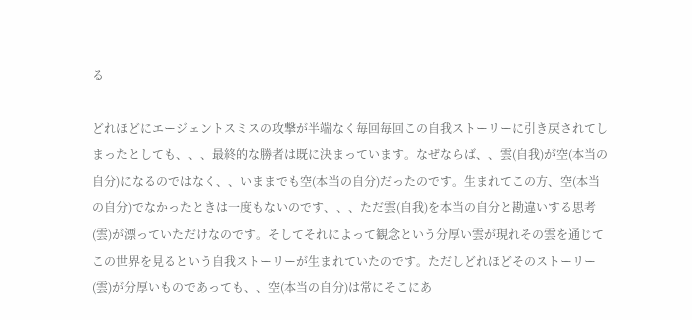る

どれほどにエージェントスミスの攻撃が半端なく毎回毎回この自我ストーリーに引き戻されてしまったとしても、、、最終的な勝者は既に決まっています。なぜならば、、雲(自我)が空(本当の自分)になるのではなく、、いままでも空(本当の自分)だったのです。生まれてこの方、空(本当の自分)でなかったときは一度もないのです、、、ただ雲(自我)を本当の自分と勘違いする思考(雲)が漂っていただけなのです。そしてそれによって観念という分厚い雲が現れその雲を通じてこの世界を見るという自我ストーリーが生まれていたのです。ただしどれほどそのストーリー(雲)が分厚いものであっても、、空(本当の自分)は常にそこにあ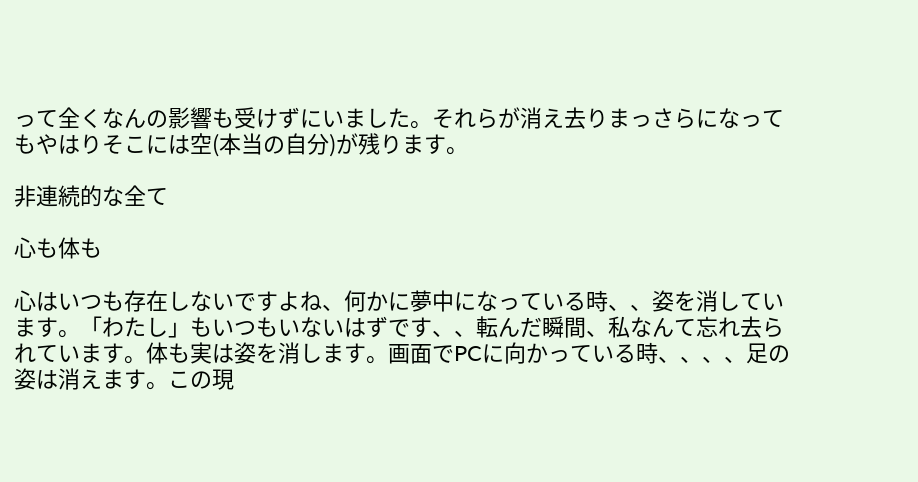って全くなんの影響も受けずにいました。それらが消え去りまっさらになってもやはりそこには空(本当の自分)が残ります。

非連続的な全て

心も体も

心はいつも存在しないですよね、何かに夢中になっている時、、姿を消しています。「わたし」もいつもいないはずです、、転んだ瞬間、私なんて忘れ去られています。体も実は姿を消します。画面でPCに向かっている時、、、、足の姿は消えます。この現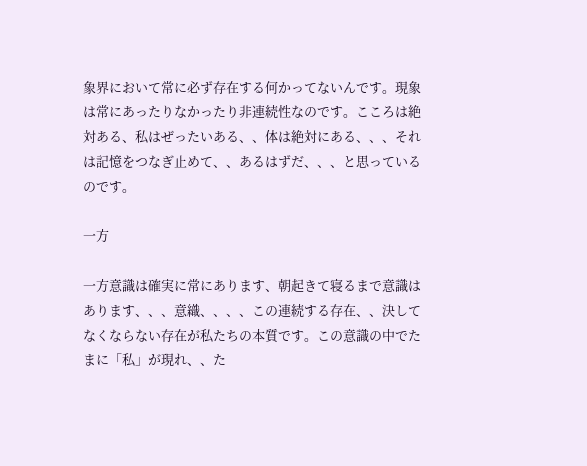象界において常に必ず存在する何かってないんです。現象は常にあったりなかったり非連続性なのです。こころは絶対ある、私はぜったいある、、体は絶対にある、、、それは記憶をつなぎ止めて、、あるはずだ、、、と思っているのです。

一方

一方意識は確実に常にあります、朝起きて寝るまで意識はあります、、、意織、、、、この連続する存在、、決してなくならない存在が私たちの本質です。この意識の中でたまに「私」が現れ、、た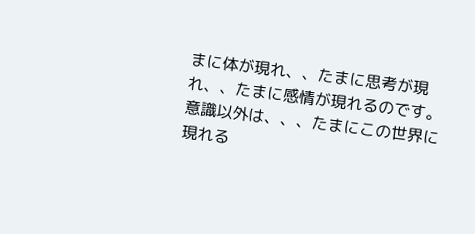まに体が現れ、、たまに思考が現れ、、たまに感情が現れるのです。意識以外は、、、たまにこの世界に現れる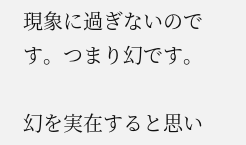現象に過ぎないのです。つまり幻です。

幻を実在すると思い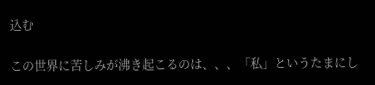込む

この世界に苦しみが沸き起こるのは、、、「私」というたまにし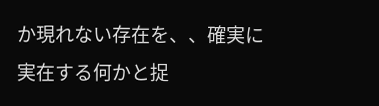か現れない存在を、、確実に実在する何かと捉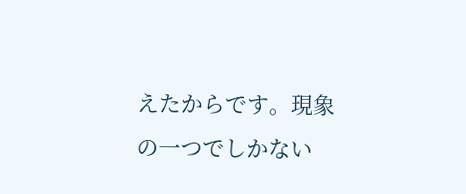えたからです。現象の一つでしかない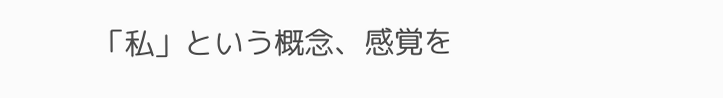「私」という概念、感覚を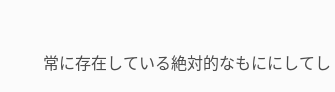常に存在している絶対的なもににしてし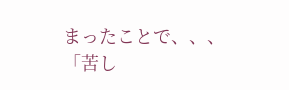まったことで、、、「苦し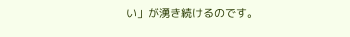い」が湧き続けるのです。